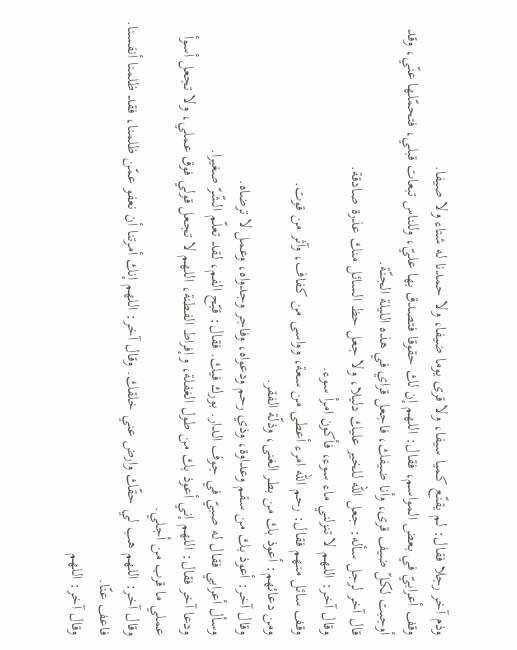وذم آخر رجلا فقال: لم يقنّع كميا سيفا، ولا قرى يوما ضيفا، ولا حمدنا له شتاء ولا صيفا.
وقف أعرابيّ في بعض المواسم، فقال: اللهم إن لك حقوقا فتصدق بها عليّ، وللناس تبعات قبلي، فتحمّلها عنّي، وقد أوجبت لكلّ ضيف قرى، وأنا ضيفك، فاجعل قراي في هذه الليلة الجنّة.
قال آخر لرجل سأله: جعل الله للخير عليك دليلا، ولا جعل حظ السائل منك عذرة صادقة.
وقال آخر: اللهم لا تنزلني ماء سوء، فأكون امرأ سوء.
وقف سائل منهم فقال: رحم الله امرء أعطى من سعة، وواسى من كفاف، وآثر من قوت.
ومن دعائهم: أعوذ بك من بطر الغنى، وذلّة الفقر.
وقال آخر: أعوذ بك من سقم وعداوة، وذي رحم ودعواه، وفاجر وجدواه، وعمل لا ترضاه.
وسأل أعرابي فقال له صبيّ في جوف الدار. بورك فيك. فقال: قبّح الفم، لقد تعلّم الشّرّ صغيرا.
ودعا آخر فقال: اللهم إني أعوذ بك من طول الغفلة، وإفراط الفطنة، اللهم لا تجعل قولي فوق عملي، ولا تجعل أسوأ عملي ما قرب من أجلي.
وقال آخر: اللهم هب لي حقّك وارض عني خلقك. وقال آخر: اللهم إنك أمرتنا أن نعفو عمّن ظلمنا، فقد ظلمنا أنفسنا. فاعف عنّا.
وقال آخر: اللهم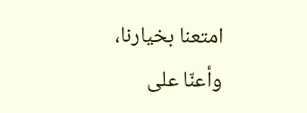امتعنا بخيارنا، وأعنّا على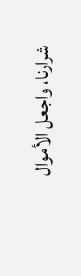شرارنا، واجعل الأموال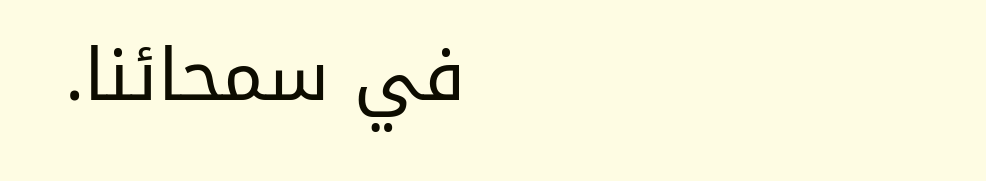في سمحائنا.